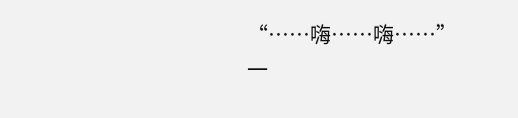“……嗨……嗨……”
一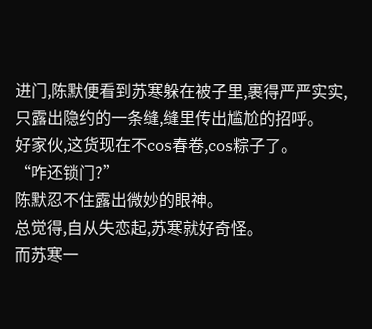进门,陈默便看到苏寒躲在被子里,裹得严严实实,只露出隐约的一条缝,缝里传出尴尬的招呼。
好家伙,这货现在不cos春卷,cos粽子了。
“咋还锁门?”
陈默忍不住露出微妙的眼神。
总觉得,自从失恋起,苏寒就好奇怪。
而苏寒一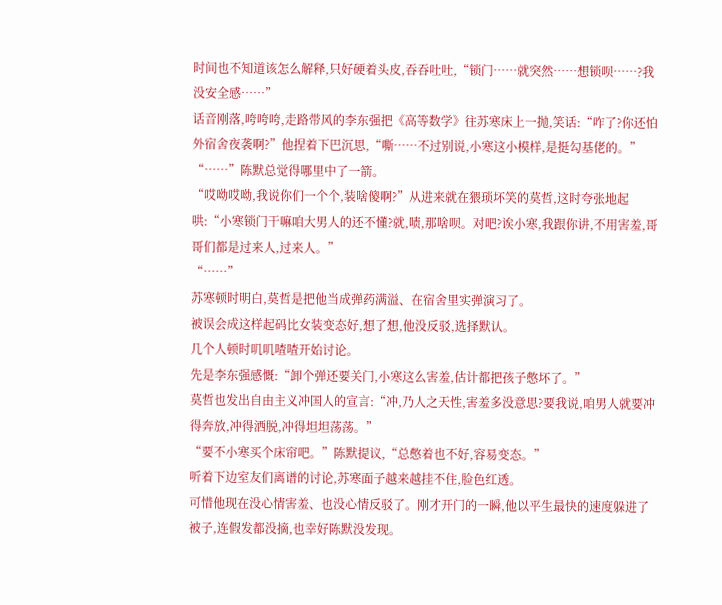时间也不知道该怎么解释,只好硬着头皮,吞吞吐吐,“锁门……就突然……想锁呗……?我没安全感……”
话音刚落,咵咵咵,走路带风的李东强把《高等数学》往苏寒床上一抛,笑话:“咋了?你还怕外宿舍夜袭啊?”他捏着下巴沉思,“嘶……不过别说,小寒这小模样,是挺勾基佬的。”
“……”陈默总觉得哪里中了一箭。
“哎呦哎呦,我说你们一个个,装啥傻啊?”从进来就在猥琐坏笑的莫哲,这时夸张地起哄:“小寒锁门干嘛咱大男人的还不懂?就,啧,那啥呗。对吧?诶小寒,我跟你讲,不用害羞,哥哥们都是过来人,过来人。”
“……”
苏寒顿时明白,莫哲是把他当成弹药满溢、在宿舍里实弹演习了。
被误会成这样起码比女装变态好,想了想,他没反驳,选择默认。
几个人顿时叽叽喳喳开始讨论。
先是李东强感慨:“卸个弹还要关门,小寒这么害羞,估计都把孩子憋坏了。”
莫哲也发出自由主义冲国人的宣言:“冲,乃人之天性,害羞多没意思?要我说,咱男人就要冲得奔放,冲得洒脱,冲得坦坦荡荡。”
“要不小寒买个床帘吧。”陈默提议,“总憋着也不好,容易变态。”
听着下边室友们离谱的讨论,苏寒面子越来越挂不住,脸色红透。
可惜他现在没心情害羞、也没心情反驳了。刚才开门的一瞬,他以平生最快的速度躲进了被子,连假发都没摘,也幸好陈默没发现。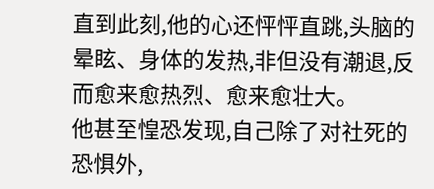直到此刻,他的心还怦怦直跳,头脑的晕眩、身体的发热,非但没有潮退,反而愈来愈热烈、愈来愈壮大。
他甚至惶恐发现,自己除了对社死的恐惧外,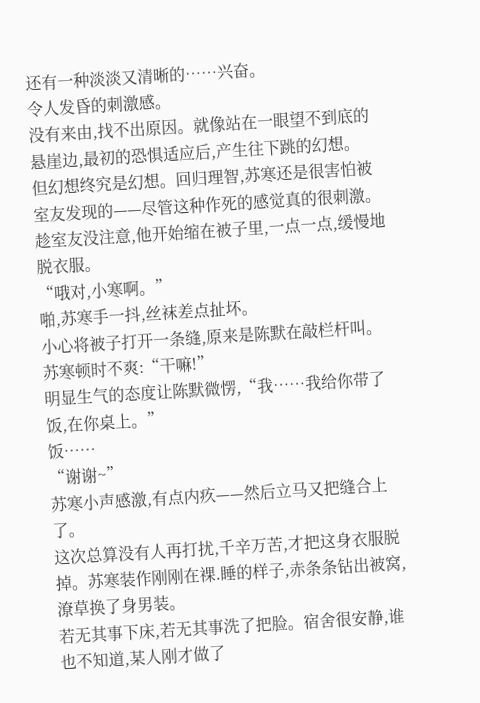还有一种淡淡又清晰的……兴奋。
令人发昏的刺激感。
没有来由,找不出原因。就像站在一眼望不到底的悬崖边,最初的恐惧适应后,产生往下跳的幻想。
但幻想终究是幻想。回归理智,苏寒还是很害怕被室友发现的——尽管这种作死的感觉真的很刺激。
趁室友没注意,他开始缩在被子里,一点一点,缓慢地脱衣服。
“哦对,小寒啊。”
啪,苏寒手一抖,丝袜差点扯坏。
小心将被子打开一条缝,原来是陈默在敲栏杆叫。苏寒顿时不爽:“干嘛!”
明显生气的态度让陈默微愣,“我……我给你带了饭,在你桌上。”
饭……
“谢谢~”
苏寒小声感激,有点内疚——然后立马又把缝合上了。
这次总算没有人再打扰,千辛万苦,才把这身衣服脱掉。苏寒装作刚刚在裸.睡的样子,赤条条钻出被窝,潦草换了身男装。
若无其事下床,若无其事洗了把脸。宿舍很安静,谁也不知道,某人刚才做了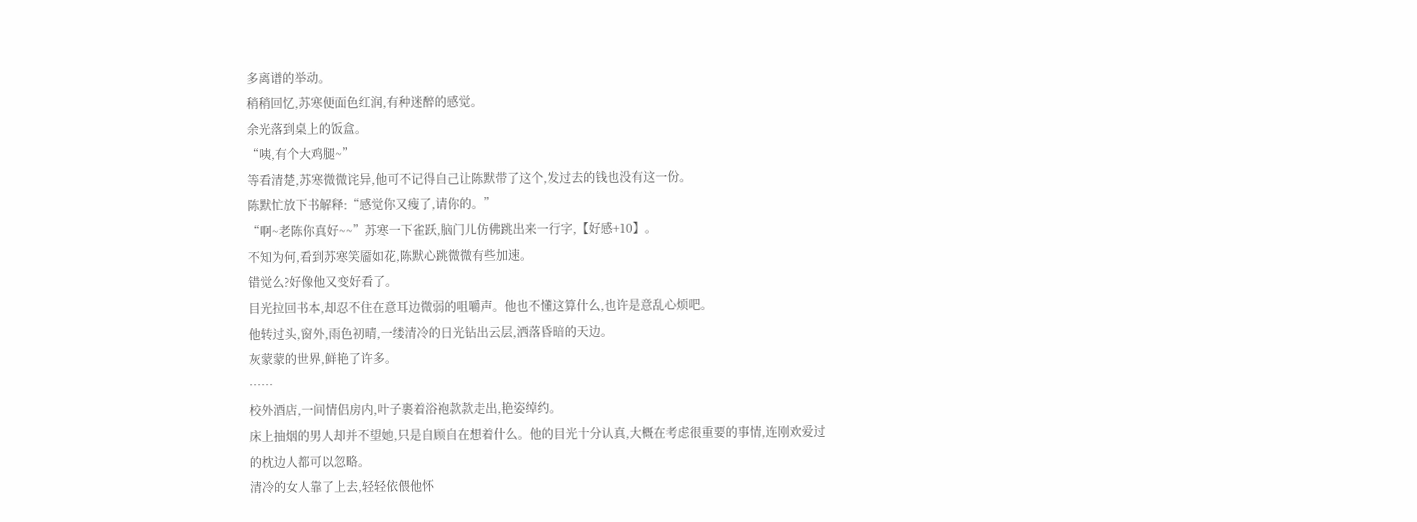多离谱的举动。
稍稍回忆,苏寒便面色红润,有种迷醉的感觉。
余光落到桌上的饭盒。
“咦,有个大鸡腿~”
等看清楚,苏寒微微诧异,他可不记得自己让陈默带了这个,发过去的钱也没有这一份。
陈默忙放下书解释:“感觉你又瘦了,请你的。”
“啊~老陈你真好~~”苏寒一下雀跃,脑门儿仿佛跳出来一行字,【好感+10】。
不知为何,看到苏寒笑靥如花,陈默心跳微微有些加速。
错觉么?好像他又变好看了。
目光拉回书本,却忍不住在意耳边微弱的咀嚼声。他也不懂这算什么,也许是意乱心烦吧。
他转过头,窗外,雨色初晴,一缕清冷的日光钻出云层,洒落昏暗的天边。
灰蒙蒙的世界,鲜艳了许多。
……
校外酒店,一间情侣房内,叶子裹着浴袍款款走出,艳姿绰约。
床上抽烟的男人却并不望她,只是自顾自在想着什么。他的目光十分认真,大概在考虑很重要的事情,连刚欢爱过的枕边人都可以忽略。
清冷的女人靠了上去,轻轻依偎他怀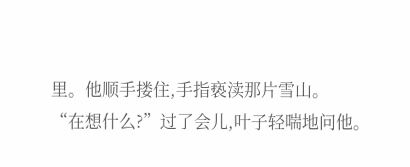里。他顺手搂住,手指亵渎那片雪山。
“在想什么?”过了会儿,叶子轻喘地问他。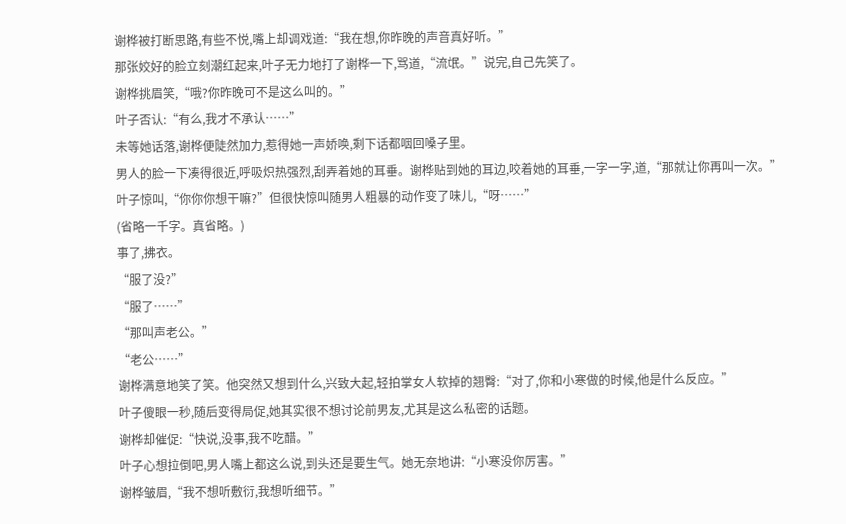谢桦被打断思路,有些不悦,嘴上却调戏道:“我在想,你昨晚的声音真好听。”
那张姣好的脸立刻潮红起来,叶子无力地打了谢桦一下,骂道,“流氓。”说完,自己先笑了。
谢桦挑眉笑,“哦?你昨晚可不是这么叫的。”
叶子否认:“有么,我才不承认……”
未等她话落,谢桦便陡然加力,惹得她一声娇唤,剩下话都咽回嗓子里。
男人的脸一下凑得很近,呼吸炽热强烈,刮弄着她的耳垂。谢桦贴到她的耳边,咬着她的耳垂,一字一字,道,“那就让你再叫一次。”
叶子惊叫,“你你你想干嘛?”但很快惊叫随男人粗暴的动作变了味儿,“呀……”
(省略一千字。真省略。)
事了,拂衣。
“服了没?”
“服了……”
“那叫声老公。”
“老公……”
谢桦满意地笑了笑。他突然又想到什么,兴致大起,轻拍掌女人软掉的翘臀:“对了,你和小寒做的时候,他是什么反应。”
叶子傻眼一秒,随后变得局促,她其实很不想讨论前男友,尤其是这么私密的话题。
谢桦却催促:“快说,没事,我不吃醋。”
叶子心想拉倒吧,男人嘴上都这么说,到头还是要生气。她无奈地讲:“小寒没你厉害。”
谢桦皱眉,“我不想听敷衍,我想听细节。”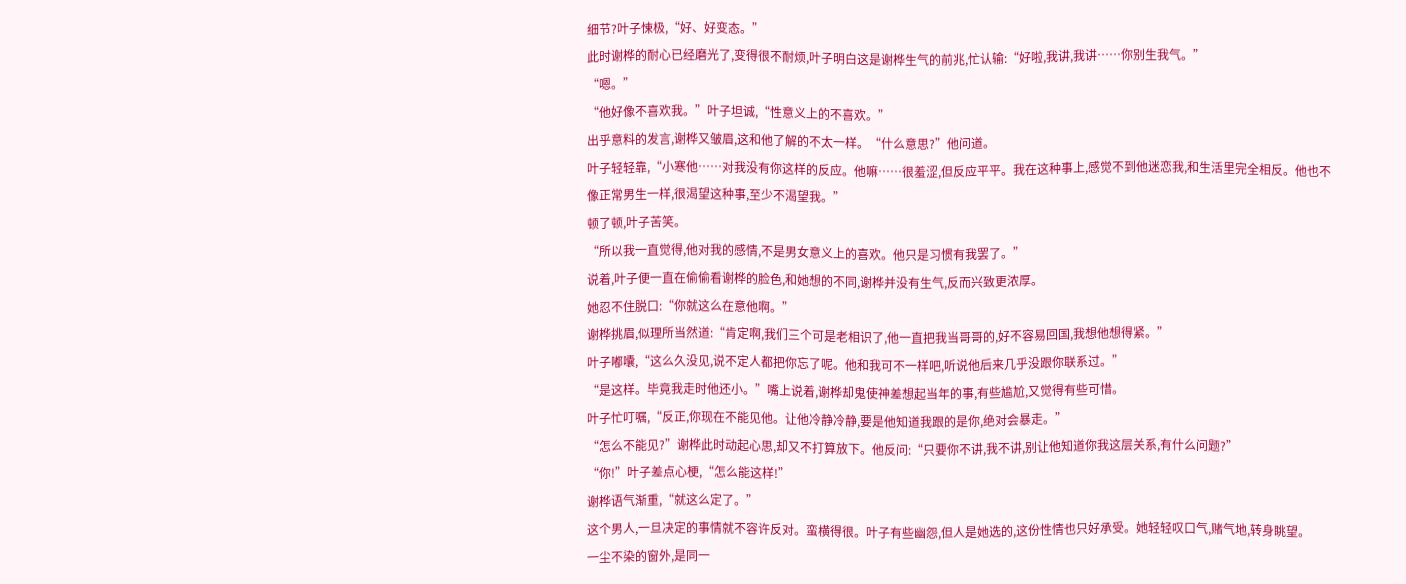细节?叶子悚极,“好、好变态。”
此时谢桦的耐心已经磨光了,变得很不耐烦,叶子明白这是谢桦生气的前兆,忙认输:“好啦,我讲,我讲……你别生我气。”
“嗯。”
“他好像不喜欢我。”叶子坦诚,“性意义上的不喜欢。”
出乎意料的发言,谢桦又皱眉,这和他了解的不太一样。“什么意思?”他问道。
叶子轻轻靠,“小寒他……对我没有你这样的反应。他嘛……很羞涩,但反应平平。我在这种事上,感觉不到他迷恋我,和生活里完全相反。他也不像正常男生一样,很渴望这种事,至少不渴望我。”
顿了顿,叶子苦笑。
“所以我一直觉得,他对我的感情,不是男女意义上的喜欢。他只是习惯有我罢了。”
说着,叶子便一直在偷偷看谢桦的脸色,和她想的不同,谢桦并没有生气,反而兴致更浓厚。
她忍不住脱口:“你就这么在意他啊。”
谢桦挑眉,似理所当然道:“肯定啊,我们三个可是老相识了,他一直把我当哥哥的,好不容易回国,我想他想得紧。”
叶子嘟囔,“这么久没见,说不定人都把你忘了呢。他和我可不一样吧,听说他后来几乎没跟你联系过。”
“是这样。毕竟我走时他还小。”嘴上说着,谢桦却鬼使神差想起当年的事,有些尴尬,又觉得有些可惜。
叶子忙叮嘱,“反正,你现在不能见他。让他冷静冷静,要是他知道我跟的是你,绝对会暴走。”
“怎么不能见?”谢桦此时动起心思,却又不打算放下。他反问:“只要你不讲,我不讲,别让他知道你我这层关系,有什么问题?”
“你!”叶子差点心梗,“怎么能这样!”
谢桦语气渐重,“就这么定了。”
这个男人,一旦决定的事情就不容许反对。蛮横得很。叶子有些幽怨,但人是她选的,这份性情也只好承受。她轻轻叹口气,赌气地,转身眺望。
一尘不染的窗外,是同一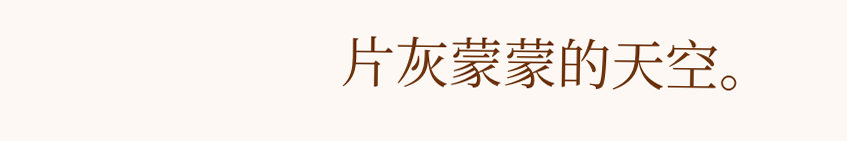片灰蒙蒙的天空。